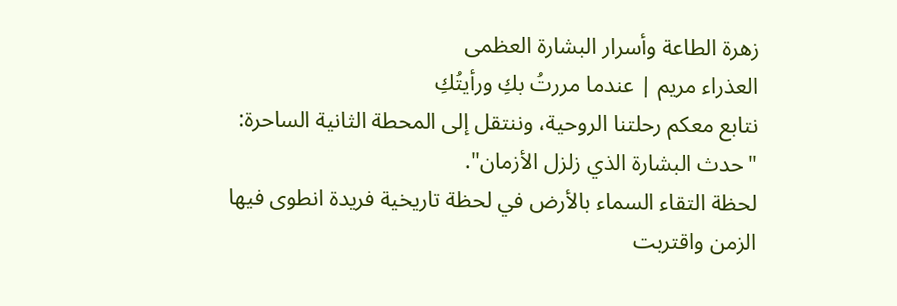زهرة الطاعة وأسرار البشارة العظمى
العذراء مريم | عندما مررتُ بكِ ورأيتُكِ
نتابع معكم رحلتنا الروحية، وننتقل إلى المحطة الثانية الساحرة: "حدث البشارة الذي زلزل الأزمان".
لحظة التقاء السماء بالأرض في لحظة تاريخية فريدة انطوى فيها الزمن واقتربت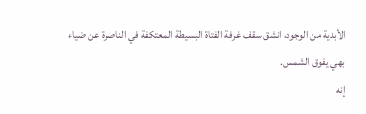الأبدية من الوجود، انشق سقف غرفة الفتاة البسيطة المعتكفة في الناصرة عن ضياء بهي يفوق الشمس.
إنه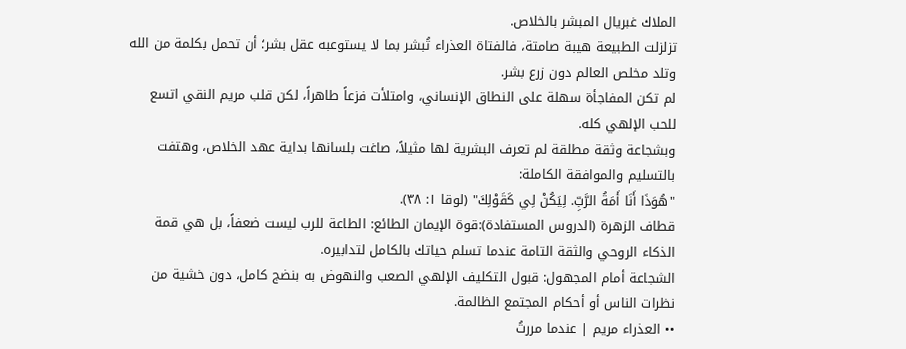الملاك غبريال المبشر بالخلاص.
تزلزلت الطبيعة هيبة صامتة، فالفتاة العذراء تُبشر بما لا يستوعبه عقل بشر؛ أن تحمل بكلمة من الله وتلد مخلص العالم دون زرع بشر.
لم تكن المفاجأة سهلة على النطاق الإنساني، وامتلأت فزعاً طاهراً، لكن قلب مريم النقي اتسع للحب الإلهي كله.
وبشجاعة وثقة مطلقة لم تعرف البشرية لها مثيلاً، صاغت بلسانها بداية عهد الخلاص، وهتفت بالتسليم والموافقة الكاملة:
"هُوَذَا أَنَا أَمَةُ الرَّبِّ. لِيَكُنْ لِي كَقَوْلِكَ" (لوقا ١: ٣٨).
قطاف الزهرة (الدروس المستفادة):قوة الإيمان الطائع: الطاعة للرب ليست ضعفاً، بل هي قمة الذكاء الروحي والثقة التامة عندما تسلم حياتك بالكامل لتدابيره.
الشجاعة أمام المجهول: قبول التكليف الإلهي الصعب والنهوض به بنضج كامل، دون خشية من نظرات الناس أو أحكام المجتمع الظالمة.
•• العذراء مريم | عندما مررتُ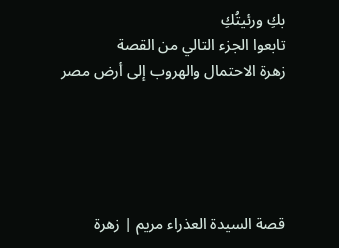بكِ ورئيتُكِ
تابعوا الجزء التالي من القصة
زهرة الاحتمال والهروب إلى أرض مصر





قصة السيدة العذراء مريم | زهرة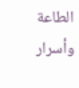الطاعة وأسرار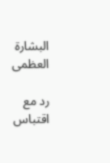البشارة العظمى

رد مع اقتباس